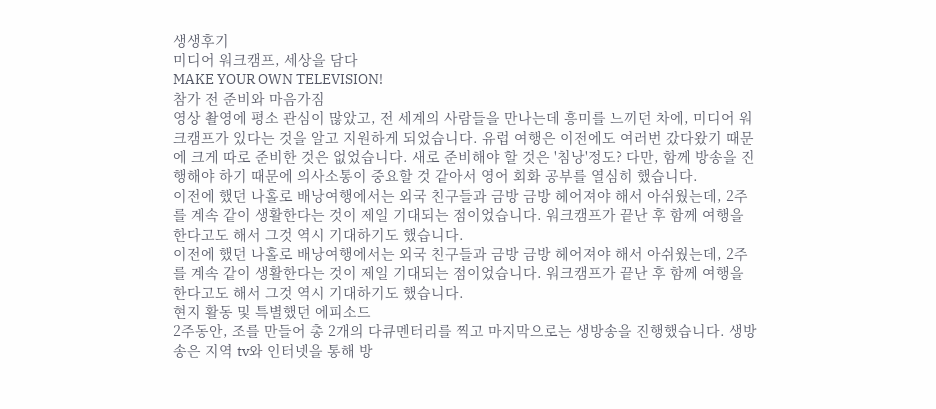생생후기
미디어 워크캠프, 세상을 담다
MAKE YOUR OWN TELEVISION!
참가 전 준비와 마음가짐
영상 촬영에 평소 관심이 많았고, 전 세계의 사람들을 만나는데 흥미를 느끼던 차에, 미디어 워크캠프가 있다는 것을 알고 지원하게 되었습니다. 유럽 여행은 이전에도 여러번 갔다왔기 때문에 크게 따로 준비한 것은 없었습니다. 새로 준비해야 할 것은 '침낭'정도? 다만, 함께 방송을 진행해야 하기 때문에 의사소통이 중요할 것 같아서 영어 회화 공부를 열심히 했습니다.
이전에 했던 나홀로 배낭여행에서는 외국 친구들과 금방 금방 헤어져야 해서 아쉬웠는데, 2주를 계속 같이 생활한다는 것이 제일 기대되는 점이었습니다. 워크캠프가 끝난 후 함께 여행을 한다고도 해서 그것 역시 기대하기도 했습니다.
이전에 했던 나홀로 배낭여행에서는 외국 친구들과 금방 금방 헤어져야 해서 아쉬웠는데, 2주를 계속 같이 생활한다는 것이 제일 기대되는 점이었습니다. 워크캠프가 끝난 후 함께 여행을 한다고도 해서 그것 역시 기대하기도 했습니다.
현지 활동 및 특별했던 에피소드
2주동안, 조를 만들어 총 2개의 다큐멘터리를 찍고 마지막으로는 생방송을 진행했습니다. 생방송은 지역 tv와 인터넷을 통해 방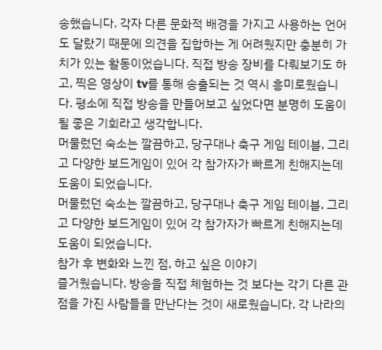송했습니다. 각자 다른 문화적 배경을 가지고 사용하는 언어도 달랐기 때문에 의견을 집합하는 게 어려웠지만 충분히 가치가 있는 활동이었습니다. 직접 방송 장비를 다뤄보기도 하고, 찍은 영상이 tv를 통해 송출되는 것 역시 흥미로웠습니다. 평소에 직접 방송을 만들어보고 싶었다면 분명히 도움이 될 좋은 기회라고 생각합니다.
머물렀던 숙소는 깔끔하고, 당구대나 축구 게임 테이블, 그리고 다양한 보드게임이 있어 각 참가자가 빠르게 친해지는데 도움이 되었습니다.
머물렀던 숙소는 깔끔하고, 당구대나 축구 게임 테이블, 그리고 다양한 보드게임이 있어 각 참가자가 빠르게 친해지는데 도움이 되었습니다.
참가 후 변화와 느낀 점, 하고 싶은 이야기
즐거웠습니다. 방송을 직접 체험하는 것 보다는 각기 다른 관점을 가진 사람들을 만난다는 것이 새로웠습니다. 각 나라의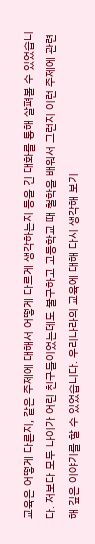교육은 어떻게 다른지, 같은 주제에 대해서 어떻게 다르게 생각하는지 등을 긴 대화를 통해 살펴볼 수 있었습니다. 저보다 모두 나이가 어린 친구들이었는데도 불구하고 고등학교 때 철학을 배워서 그런지 이런 주제에 관련해 깊은 이야기를 할 수 있었습니다. 우리나라의 교육에 대해 다시 생각해 보기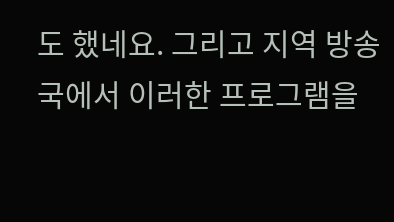도 했네요. 그리고 지역 방송국에서 이러한 프로그램을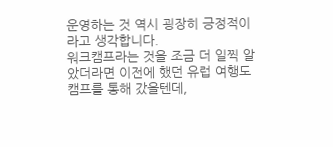운영하는 것 역시 굉장히 긍정적이라고 생각합니다.
워크캠프라는 것을 조금 더 일찍 알았더라면 이전에 했던 유럽 여행도 캠프를 통해 갔을텐데,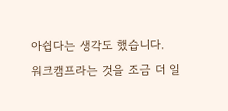아쉽다는 생각도 했습니다.
워크캠프라는 것을 조금 더 일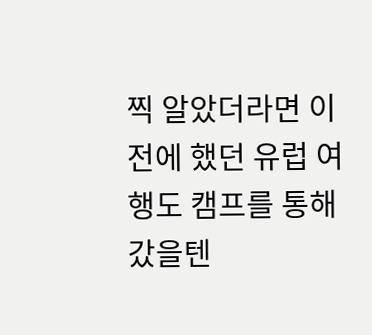찍 알았더라면 이전에 했던 유럽 여행도 캠프를 통해 갔을텐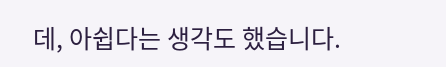데, 아쉽다는 생각도 했습니다.